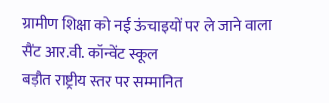ग्रामीण शिक्षा को नई ऊंचाइयों पर ले जाने वाला सैंट आर.वी. कॉन्वेंट स्कूल
बड़ौत राष्ट्रीय स्तर पर सम्मानित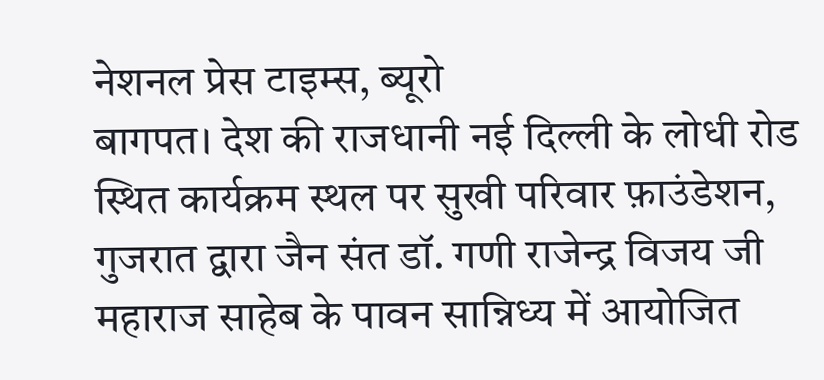नेशनल प्रेस टाइम्स, ब्यूरो
बागपत। देश की राजधानी नई दिल्ली के लोधी रोड स्थित कार्यक्रम स्थल पर सुखी परिवार फ़ाउंडेशन, गुजरात द्वारा जैन संत डॉ. गणी राजेन्द्र विजय जी महाराज साहेब के पावन सान्निध्य में आयोजित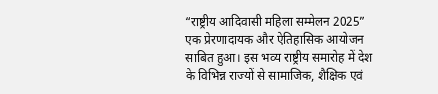“राष्ट्रीय आदिवासी महिला सम्मेलन 2025” एक प्रेरणादायक और ऐतिहासिक आयोजन साबित हुआ। इस भव्य राष्ट्रीय समारोह में देश के विभिन्न राज्यों से सामाजिक, शैक्षिक एवं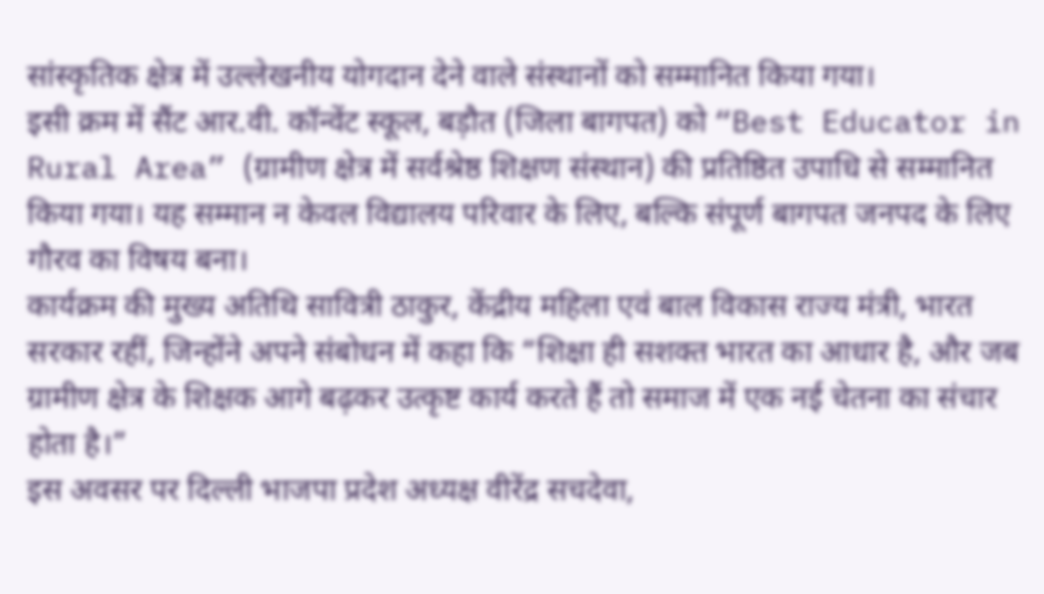सांस्कृतिक क्षेत्र में उल्लेखनीय योगदान देने वाले संस्थानों को सम्मानित किया गया।
इसी क्रम में सैंट आर.वी. कॉन्वेंट स्कूल, बड़ौत (जिला बागपत) को “Best Educator in Rural Area” (ग्रामीण क्षेत्र में सर्वश्रेष्ठ शिक्षण संस्थान) की प्रतिष्ठित उपाधि से सम्मानित किया गया। यह सम्मान न केवल विद्यालय परिवार के लिए, बल्कि संपूर्ण बागपत जनपद के लिए गौरव का विषय बना।
कार्यक्रम की मुख्य अतिथि सावित्री ठाकुर, केंद्रीय महिला एवं बाल विकास राज्य मंत्री, भारत सरकार रहीं, जिन्होंने अपने संबोधन में कहा कि “शिक्षा ही सशक्त भारत का आधार है, और जब ग्रामीण क्षेत्र के शिक्षक आगे बढ़कर उत्कृष्ट कार्य करते हैं तो समाज में एक नई चेतना का संचार होता है।”
इस अवसर पर दिल्ली भाजपा प्रदेश अध्यक्ष वीरेंद्र सचदेवा,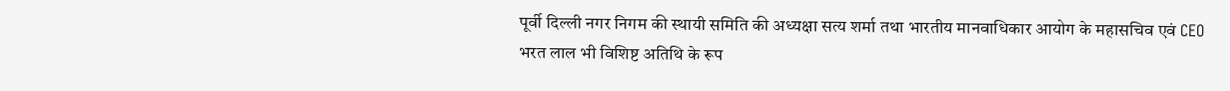पूर्वी दिल्ली नगर निगम की स्थायी समिति की अध्यक्षा सत्य शर्मा तथा भारतीय मानवाधिकार आयोग के महासचिव एवं CEO
भरत लाल भी विशिष्ट अतिथि के रूप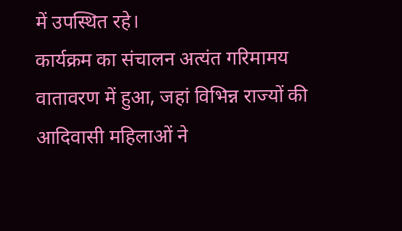में उपस्थित रहे।
कार्यक्रम का संचालन अत्यंत गरिमामय वातावरण में हुआ, जहां विभिन्न राज्यों की आदिवासी महिलाओं ने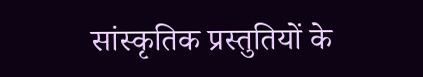सांस्कृतिक प्रस्तुतियों के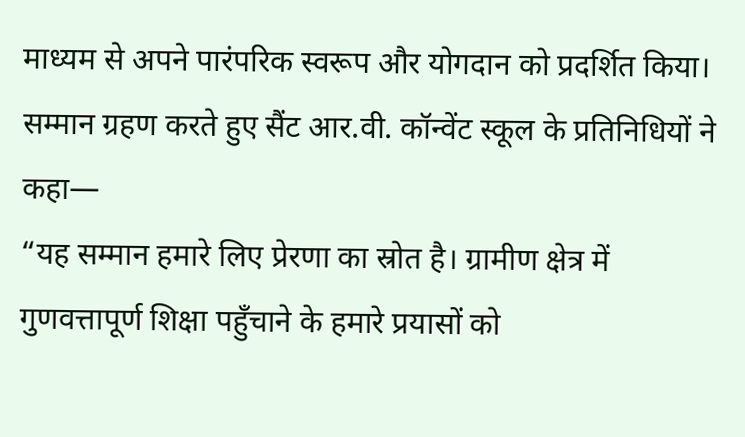माध्यम से अपने पारंपरिक स्वरूप और योगदान को प्रदर्शित किया।
सम्मान ग्रहण करते हुए सैंट आर.वी. कॉन्वेंट स्कूल के प्रतिनिधियों ने कहा—
“यह सम्मान हमारे लिए प्रेरणा का स्रोत है। ग्रामीण क्षेत्र में गुणवत्तापूर्ण शिक्षा पहुँचाने के हमारे प्रयासों को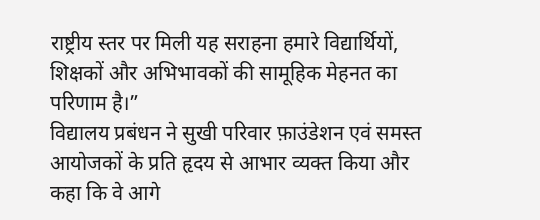राष्ट्रीय स्तर पर मिली यह सराहना हमारे विद्यार्थियों, शिक्षकों और अभिभावकों की सामूहिक मेहनत का परिणाम है।”
विद्यालय प्रबंधन ने सुखी परिवार फ़ाउंडेशन एवं समस्त आयोजकों के प्रति हृदय से आभार व्यक्त किया और कहा कि वे आगे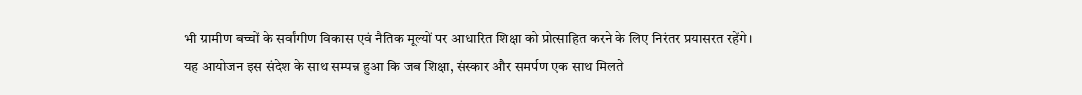भी ग्रामीण बच्चों के सर्वांगीण विकास एवं नैतिक मूल्यों पर आधारित शिक्षा को प्रोत्साहित करने के लिए निरंतर प्रयासरत रहेंगे।
यह आयोजन इस संदेश के साथ सम्पन्न हुआ कि जब शिक्षा, संस्कार और समर्पण एक साथ मिलते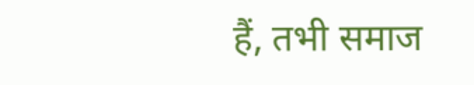हैं, तभी समाज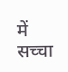में सच्चा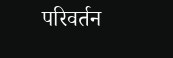परिवर्तन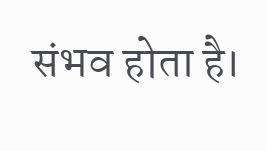संभव होता है।